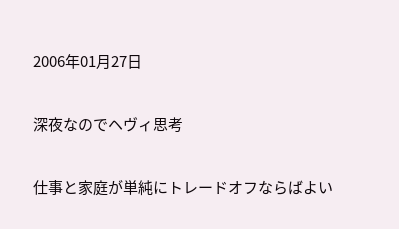2006年01月27日

深夜なのでヘヴィ思考

仕事と家庭が単純にトレードオフならばよい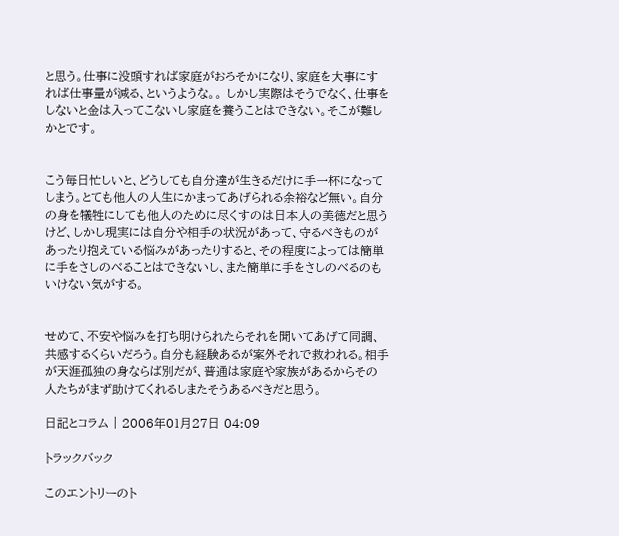と思う。仕事に没頭すれば家庭がおろそかになり、家庭を大事にすれば仕事量が減る、というような。。 しかし実際はそうでなく、仕事をしないと金は入ってこないし家庭を養うことはできない。そこが難しかとです。


こう毎日忙しいと、どうしても自分達が生きるだけに手一杯になってしまう。とても他人の人生にかまってあげられる余裕など無い。自分の身を犠牲にしても他人のために尽くすのは日本人の美徳だと思うけど、しかし現実には自分や相手の状況があって、守るべきものがあったり抱えている悩みがあったりすると、その程度によっては簡単に手をさしのべることはできないし、また簡単に手をさしのべるのもいけない気がする。


せめて、不安や悩みを打ち明けられたらそれを聞いてあげて同調、共感するくらいだろう。自分も経験あるが案外それで救われる。相手が天涯孤独の身ならば別だが、普通は家庭や家族があるからその人たちがまず助けてくれるしまたそうあるべきだと思う。

日記とコラム | 2006年01月27日 04:09

トラックバック

このエントリーのト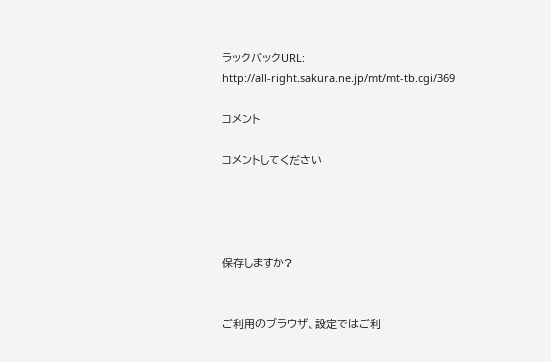ラックバックURL:
http://all-right.sakura.ne.jp/mt/mt-tb.cgi/369

コメント

コメントしてください




保存しますか?


ご利用のブラウザ、設定ではご利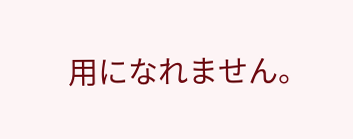用になれません。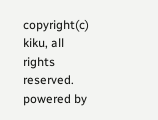copyright(c) kiku, all rights reserved. powered by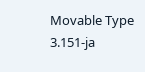Movable Type 3.151-ja